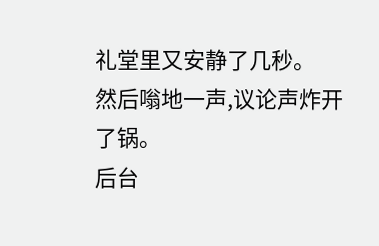礼堂里又安静了几秒。
然后嗡地一声,议论声炸开了锅。
后台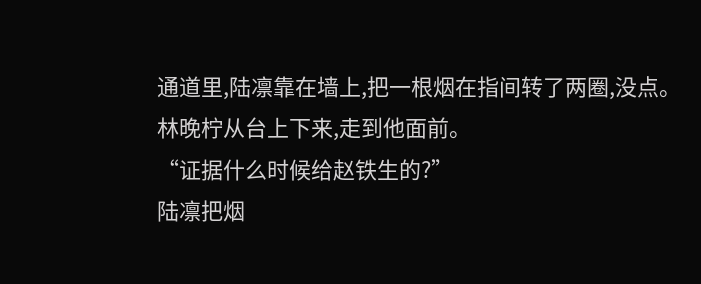通道里,陆凛靠在墙上,把一根烟在指间转了两圈,没点。
林晚柠从台上下来,走到他面前。
“证据什么时候给赵铁生的?”
陆凛把烟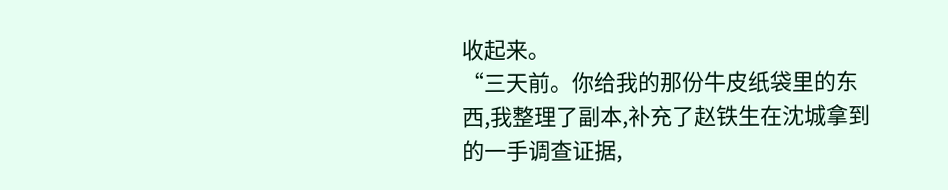收起来。
“三天前。你给我的那份牛皮纸袋里的东西,我整理了副本,补充了赵铁生在沈城拿到的一手调查证据,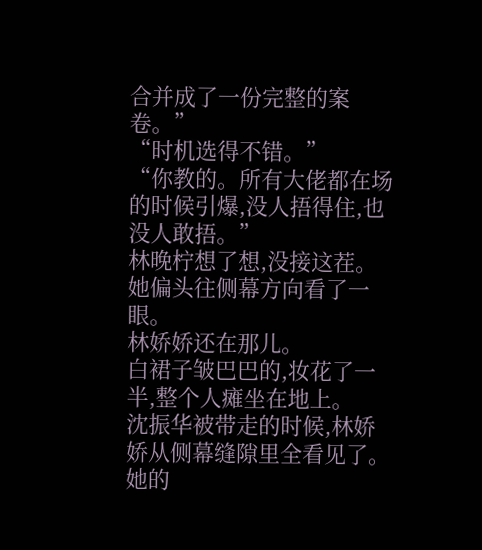合并成了一份完整的案卷。”
“时机选得不错。”
“你教的。所有大佬都在场的时候引爆,没人捂得住,也没人敢捂。”
林晚柠想了想,没接这茬。
她偏头往侧幕方向看了一眼。
林娇娇还在那儿。
白裙子皱巴巴的,妆花了一半,整个人瘫坐在地上。
沈振华被带走的时候,林娇娇从侧幕缝隙里全看见了。
她的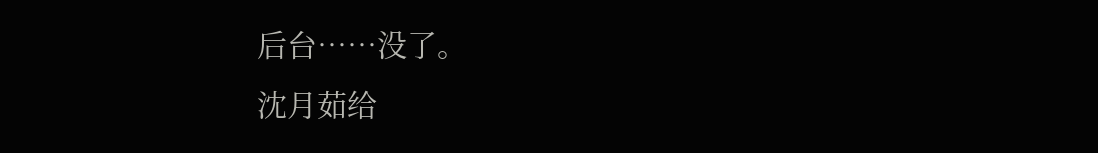后台……没了。
沈月茹给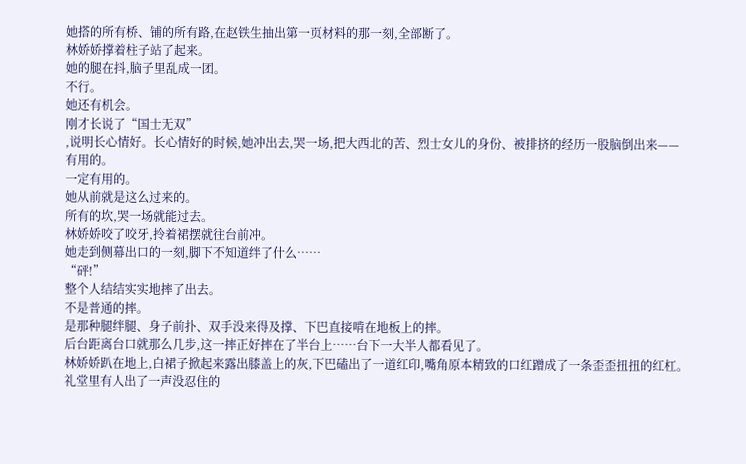她搭的所有桥、铺的所有路,在赵铁生抽出第一页材料的那一刻,全部断了。
林娇娇撑着柱子站了起来。
她的腿在抖,脑子里乱成一团。
不行。
她还有机会。
刚才长说了“国士无双”
,说明长心情好。长心情好的时候,她冲出去,哭一场,把大西北的苦、烈士女儿的身份、被排挤的经历一股脑倒出来——
有用的。
一定有用的。
她从前就是这么过来的。
所有的坎,哭一场就能过去。
林娇娇咬了咬牙,拎着裙摆就往台前冲。
她走到侧幕出口的一刻,脚下不知道绊了什么……
“砰!”
整个人结结实实地摔了出去。
不是普通的摔。
是那种腿绊腿、身子前扑、双手没来得及撑、下巴直接啃在地板上的摔。
后台距离台口就那么几步,这一摔正好摔在了半台上……台下一大半人都看见了。
林娇娇趴在地上,白裙子掀起来露出膝盖上的灰,下巴磕出了一道红印,嘴角原本精致的口红蹭成了一条歪歪扭扭的红杠。
礼堂里有人出了一声没忍住的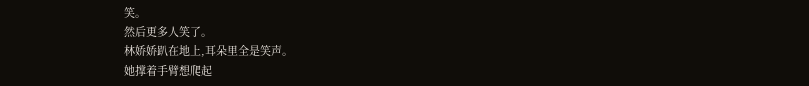笑。
然后更多人笑了。
林娇娇趴在地上,耳朵里全是笑声。
她撑着手臂想爬起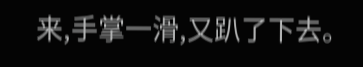来,手掌一滑,又趴了下去。